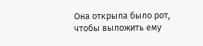Она открыла было рот, чтобы выложить ему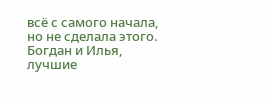всё с самого начала, но не сделала этого. Богдан и Илья, лучшие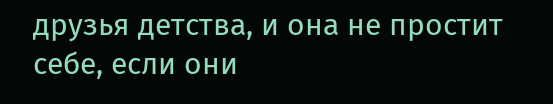друзья детства, и она не простит себе, если они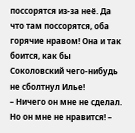поссорятся из-за неё. Да что там поссорятся, оба горячие нравом! Она и так боится, как бы Соколовский чего-нибудь не сболтнул Илье!
– Ничего он мне не сделал. Но он мне не нравится! –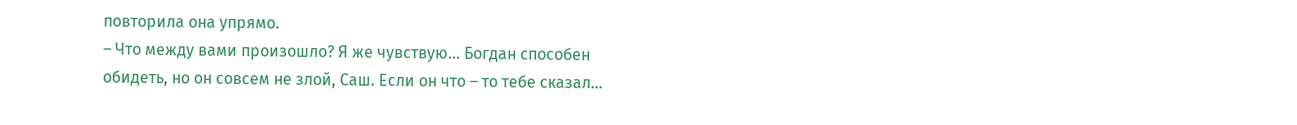повторила она упрямо.
– Что между вами произошло? Я же чувствую… Богдан способен обидеть, но он совсем не злой, Саш. Если он что – то тебе сказал…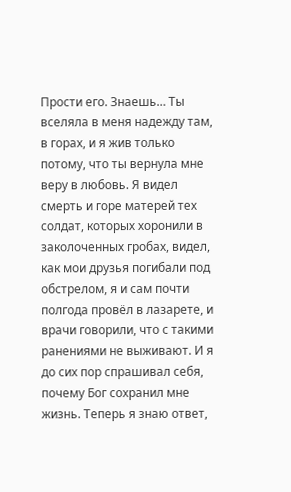Прости его. Знаешь… Ты вселяла в меня надежду там, в горах, и я жив только потому, что ты вернула мне веру в любовь. Я видел смерть и горе матерей тех солдат, которых хоронили в заколоченных гробах, видел, как мои друзья погибали под обстрелом, я и сам почти полгода провёл в лазарете, и врачи говорили, что с такими ранениями не выживают. И я до сих пор спрашивал себя, почему Бог сохранил мне жизнь. Теперь я знаю ответ,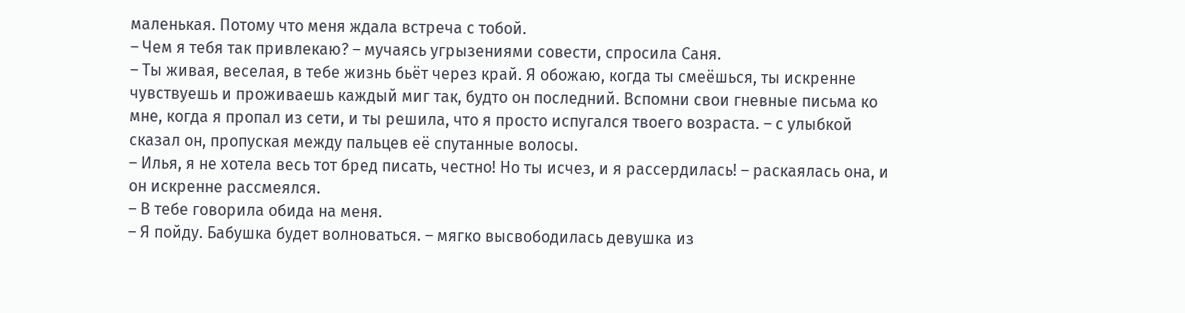маленькая. Потому что меня ждала встреча с тобой.
– Чем я тебя так привлекаю? – мучаясь угрызениями совести, спросила Саня.
– Ты живая, веселая, в тебе жизнь бьёт через край. Я обожаю, когда ты смеёшься, ты искренне чувствуешь и проживаешь каждый миг так, будто он последний. Вспомни свои гневные письма ко мне, когда я пропал из сети, и ты решила, что я просто испугался твоего возраста. – с улыбкой сказал он, пропуская между пальцев её спутанные волосы.
– Илья, я не хотела весь тот бред писать, честно! Но ты исчез, и я рассердилась! – раскаялась она, и он искренне рассмеялся.
– В тебе говорила обида на меня.
– Я пойду. Бабушка будет волноваться. – мягко высвободилась девушка из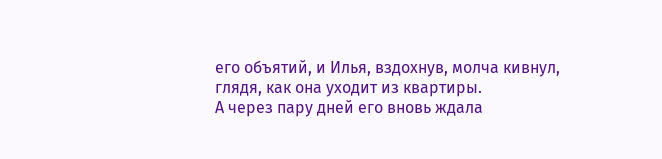его объятий, и Илья, вздохнув, молча кивнул, глядя, как она уходит из квартиры.
А через пару дней его вновь ждала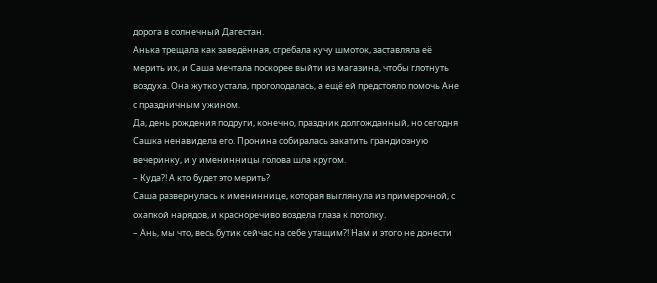дорога в солнечный Дагестан.
Анька трещала как заведённая, сгребала кучу шмоток, заставляла её мерить их, и Саша мечтала поскорее выйти из магазина, чтобы глотнуть воздуха. Она жутко устала, проголодалась, а ещё ей предстояло помочь Ане с праздничным ужином.
Да, день рождения подруги, конечно, праздник долгожданный, но сегодня Сашка ненавидела его. Пронина собиралась закатить грандиозную вечеринку, и у именинницы голова шла кругом.
– Куда?! А кто будет это мерить?
Саша развернулась к имениннице, которая выглянула из примерочной, с охапкой нарядов, и красноречиво воздела глаза к потолку.
– Ань, мы что, весь бутик сейчас на себе утащим?! Нам и этого не донести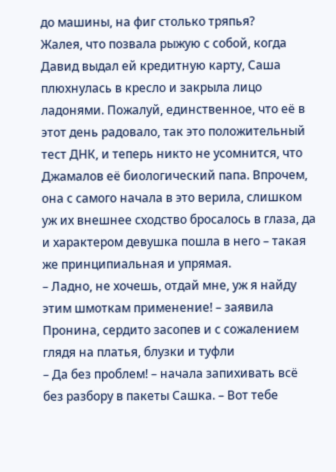до машины, на фиг столько тряпья?
Жалея, что позвала рыжую с собой, когда Давид выдал ей кредитную карту, Саша плюхнулась в кресло и закрыла лицо ладонями. Пожалуй, единственное, что её в этот день радовало, так это положительный тест ДНК, и теперь никто не усомнится, что Джамалов её биологический папа. Впрочем, она с самого начала в это верила, слишком уж их внешнее сходство бросалось в глаза, да и характером девушка пошла в него – такая же принципиальная и упрямая.
– Ладно, не хочешь, отдай мне, уж я найду этим шмоткам применение! – заявила Пронина, сердито засопев и с сожалением глядя на платья, блузки и туфли
– Да без проблем! – начала запихивать всё без разбору в пакеты Сашка. – Вот тебе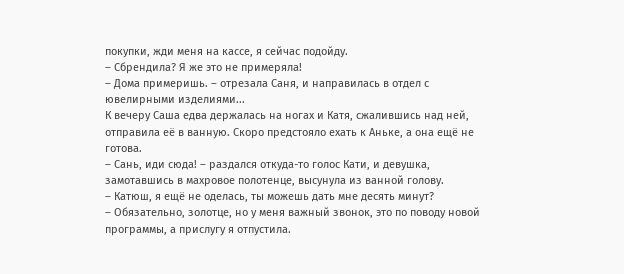покупки, жди меня на кассе, я сейчас подойду.
– Сбрендила? Я же это не примеряла!
– Дома примеришь. – отрезала Саня, и направилась в отдел с ювелирными изделиями...
К вечеру Саша едва держалась на ногах и Катя, сжалившись над ней, отправила её в ванную. Скоро предстояло ехать к Аньке, а она ещё не готова.
– Сань, иди сюда! – раздался откуда-то голос Кати, и девушка, замотавшись в махровое полотенце, высунула из ванной голову.
– Катюш, я ещё не оделась, ты можешь дать мне десять минут?
– Обязательно, золотце, но у меня важный звонок, это по поводу новой программы, а прислугу я отпустила.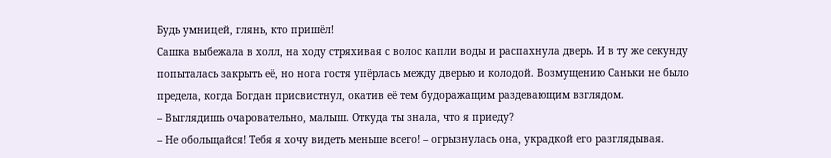Будь умницей, глянь, кто пришёл!
Сашка выбежала в холл, на ходу стряхивая с волос капли воды и распахнула дверь. И в ту же секунду попыталась закрыть её, но нога гостя упёрлась между дверью и колодой. Возмущению Саньки не было предела, когда Богдан присвистнул, окатив её тем будоражащим раздевающим взглядом.
– Выглядишь очаровательно, малыш. Откуда ты знала, что я приеду?
– Не обольщайся! Тебя я хочу видеть меньше всего! – огрызнулась она, украдкой его разглядывая.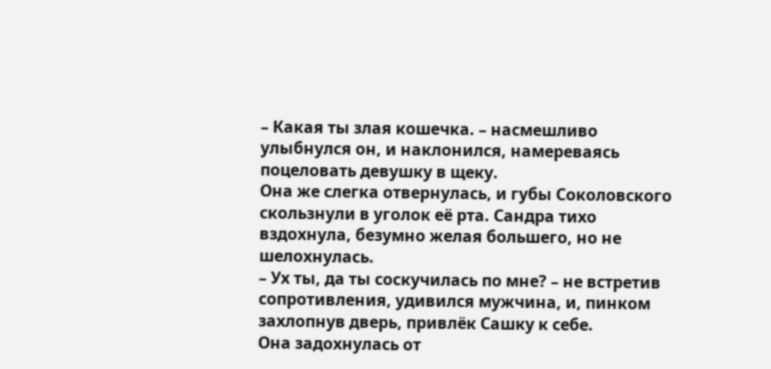– Какая ты злая кошечка. – насмешливо улыбнулся он, и наклонился, намереваясь поцеловать девушку в щеку.
Она же слегка отвернулась, и губы Соколовского скользнули в уголок её рта. Сандра тихо вздохнула, безумно желая большего, но не шелохнулась.
– Ух ты, да ты соскучилась по мне? – не встретив сопротивления, удивился мужчина, и, пинком захлопнув дверь, привлёк Сашку к себе.
Она задохнулась от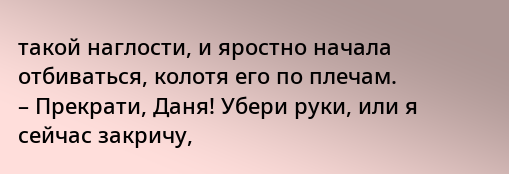такой наглости, и яростно начала отбиваться, колотя его по плечам.
– Прекрати, Даня! Убери руки, или я сейчас закричу,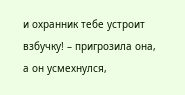и охранник тебе устроит взбучку! – пригрозила она, а он усмехнулся,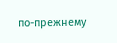по-прежнему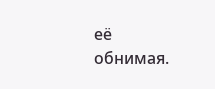её обнимая.